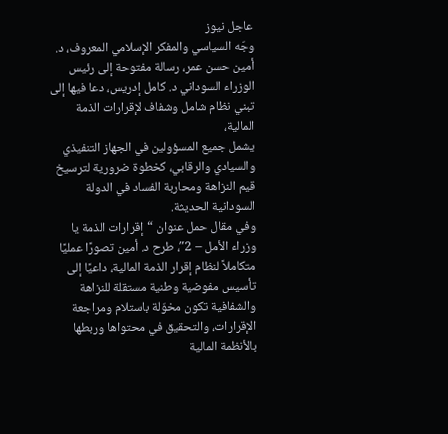عاجل نيوز
وجّه السياسي والمفكر الإسلامي المعروف، د. أمين حسن عمر، رسالة مفتوحة إلى رئيس الوزراء السوداني د. كامل إدريس، دعا فيها إلى تبني نظام شامل وشفاف لإقرارات الذمة المالية،
يشمل جميع المسؤولين في الجهاز التنفيذي والسيادي والرقابي، كخطوة ضرورية لترسيخ قيم النزاهة ومحاربة الفساد في الدولة السودانية الحديثة.
وفي مقال حمل عنوان “إقرارات الذمة يا وزراء الأمل – 2″، طرح د. أمين تصورًا عمليًا متكاملاً لنظام إقرار الذمة المالية، داعيًا إلى تأسيس مفوضية وطنية مستقلة للنزاهة والشفافية تكون مخوّلة باستلام ومراجعة الإقرارات، والتحقيق في محتواها وربطها بالأنظمة المالية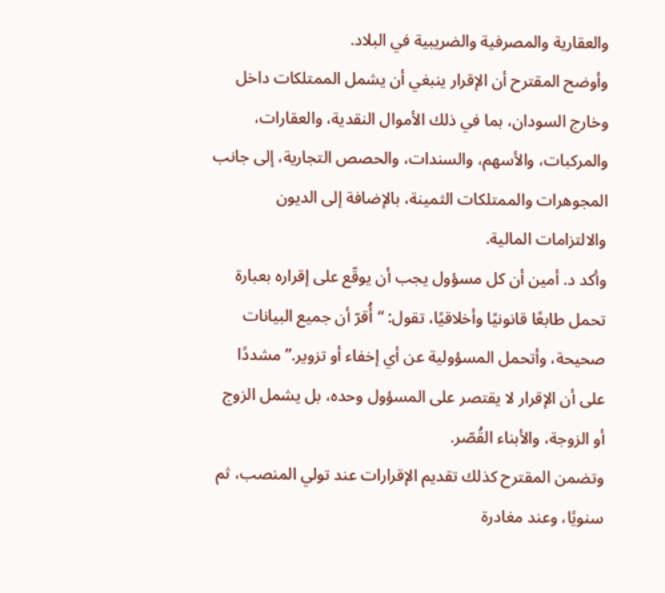والعقارية والمصرفية والضريبية في البلاد.
وأوضح المقترح أن الإقرار ينبغي أن يشمل الممتلكات داخل وخارج السودان، بما في ذلك الأموال النقدية، والعقارات، والمركبات، والأسهم، والسندات، والحصص التجارية، إلى جانب المجوهرات والممتلكات الثمينة، بالإضافة إلى الديون والالتزامات المالية.
وأكد د. أمين أن كل مسؤول يجب أن يوقّع على إقراره بعبارة تحمل طابعًا قانونيًا وأخلاقيًا، تقول: “أُقرّ أن جميع البيانات صحيحة، وأتحمل المسؤولية عن أي إخفاء أو تزوير.” مشددًا على أن الإقرار لا يقتصر على المسؤول وحده، بل يشمل الزوج أو الزوجة، والأبناء القُصّر.
وتضمن المقترح كذلك تقديم الإقرارات عند تولي المنصب، ثم سنويًا، وعند مغادرة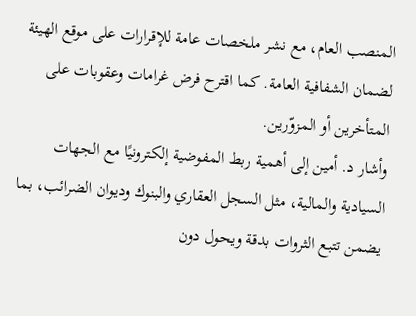المنصب العام، مع نشر ملخصات عامة للإقرارات على موقع الهيئة لضمان الشفافية العامة. كما اقترح فرض غرامات وعقوبات على المتأخرين أو المزوّرين.
وأشار د. أمين إلى أهمية ربط المفوضية إلكترونيًا مع الجهات السيادية والمالية، مثل السجل العقاري والبنوك وديوان الضرائب، بما يضمن تتبع الثروات بدقة ويحول دون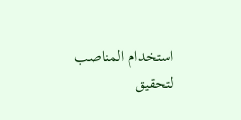استخدام المناصب لتحقيق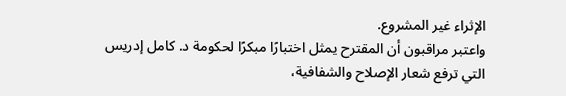الإثراء غير المشروع.
واعتبر مراقبون أن المقترح يمثل اختبارًا مبكرًا لحكومة د. كامل إدريس التي ترفع شعار الإصلاح والشفافية،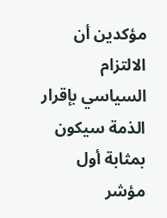مؤكدين أن الالتزام السياسي بإقرار الذمة سيكون بمثابة أول مؤشر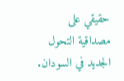حقيقي على مصداقية التحول الجديد في السودان.